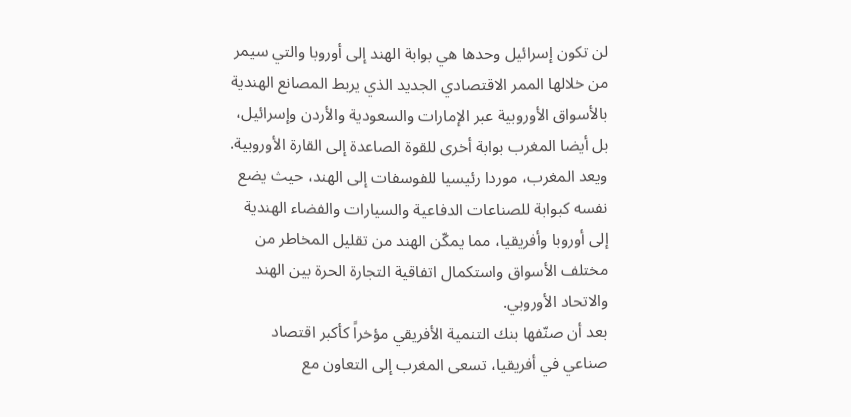لن تكون إسرائيل وحدها هي بوابة الهند إلى أوروبا والتي سيمر من خلالها الممر الاقتصادي الجديد الذي يربط المصانع الهندية بالأسواق الأوروبية عبر الإمارات والسعودية والأردن وإسرائيل، بل أيضا المغرب بوابة أخرى للقوة الصاعدة إلى القارة الأوروبية.
ويعد المغرب، موردا رئيسيا للفوسفات إلى الهند، حيث يضع نفسه كبوابة للصناعات الدفاعية والسيارات والفضاء الهندية إلى أوروبا وأفريقيا، مما يمكّن الهند من تقليل المخاطر من مختلف الأسواق واستكمال اتفاقية التجارة الحرة بين الهند والاتحاد الأوروبي.
بعد أن صنّفها بنك التنمية الأفريقي مؤخراً كأكبر اقتصاد صناعي في أفريقيا، تسعى المغرب إلى التعاون مع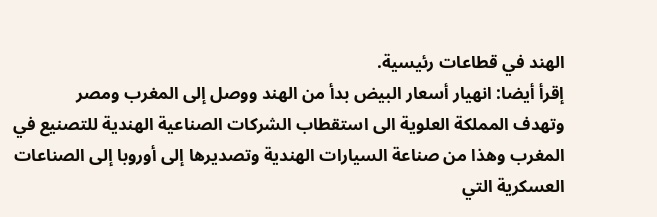الهند في قطاعات رئيسية.
إقرأ أيضا: انهيار أسعار البيض بدأ من الهند ووصل إلى المغرب ومصر
وتهدف المملكة العلوية الى استقطاب الشركات الصناعية الهندية للتصنيع في المغرب وهذا من صناعة السيارات الهندية وتصديرها إلى أوروبا إلى الصناعات العسكرية التي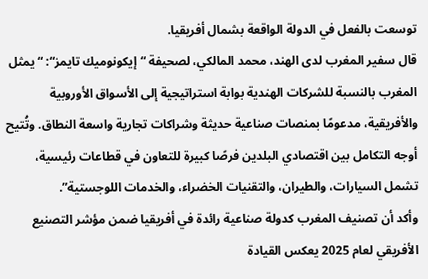توسعت بالفعل في الدولة الواقعة بشمال أفريقيا.
قال سفير المغرب لدى الهند، محمد المالكي، لصحيفة “إيكونوميك تايمز“: “يمثل المغرب بالنسبة للشركات الهندية بوابة استراتيجية إلى الأسواق الأوروبية والأفريقية، مدعومًا بمنصات صناعية حديثة وشراكات تجارية واسعة النطاق. وتُتيح أوجه التكامل بين اقتصادي البلدين فرصًا كبيرة للتعاون في قطاعات رئيسية، تشمل السيارات، والطيران، والتقنيات الخضراء، والخدمات اللوجستية”.
وأكد أن تصنيف المغرب كدولة صناعية رائدة في أفريقيا ضمن مؤشر التصنيع الأفريقي لعام 2025 يعكس القيادة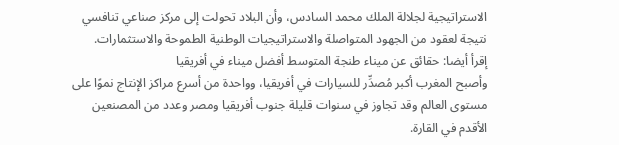الاستراتيجية لجلالة الملك محمد السادس، وأن البلاد تحولت إلى مركز صناعي تنافسي نتيجة لعقود من الجهود المتواصلة والاستراتيجيات الوطنية الطموحة والاستثمارات.
إقرأ أيضا: حقائق عن ميناء طنجة المتوسط أفضل ميناء في أفريقيا
وأصبح المغرب أكبر مُصدِّر للسيارات في أفريقيا، وواحدة من أسرع مراكز الإنتاج نموًا على مستوى العالم وقد تجاوز في سنوات قليلة جنوب أفريقيا ومصر وعدد من المصنعين الأقدم في القارة.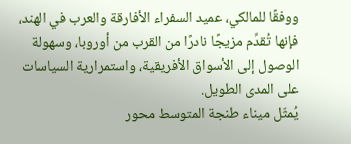ووفقًا للمالكي، عميد السفراء الأفارقة والعرب في الهند، فإنها تُقدِّم مزيجًا نادرًا من القرب من أوروبا، وسهولة الوصول إلى الأسواق الأفريقية، واستمرارية السياسات على المدى الطويل.
يُمثّل ميناء طنجة المتوسط محور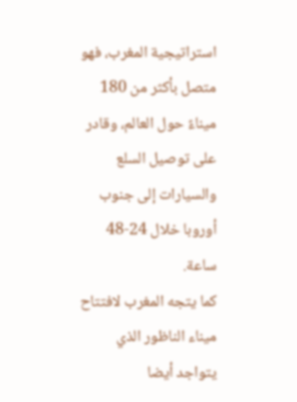استراتيجية المغرب، فهو متصل بأكثر من 180 ميناءً حول العالم، وقادر على توصيل السلع والسيارات إلى جنوب أوروبا خلال 24-48 ساعة.
كما يتجه المغرب لافتتاح ميناء الناظور الذي يتواجد أيضا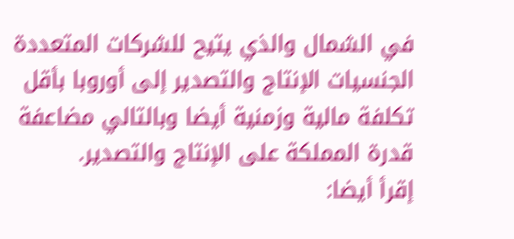في الشمال والذي يتيح للشركات المتعددة الجنسيات الإنتاج والتصدير إلى أوروبا بأقل تكلفة مالية وزمنية أيضا وبالتالي مضاعفة قدرة المملكة على الإنتاج والتصدير.
إقرأ أيضا: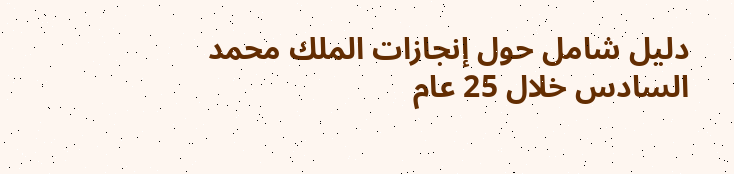دليل شامل حول إنجازات الملك محمد السادس خلال 25 عام